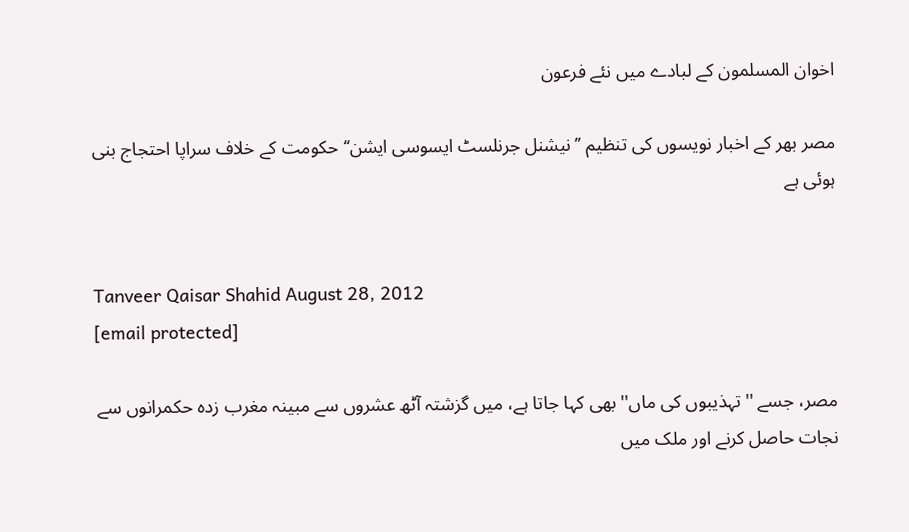اخوان المسلمون کے لبادے میں نئے فرعون

مصر بھر کے اخبار نویسوں کی تنظیم ’’نیشنل جرنلسٹ ایسوسی ایشن‘‘ حکومت کے خلاف سراپا احتجاج بنی ہوئی ہے


Tanveer Qaisar Shahid August 28, 2012
[email protected]

مصر، جسے ''تہذیبوں کی ماں'' بھی کہا جاتا ہے، میں گزشتہ آٹھ عشروں سے مبینہ مغرب زدہ حکمرانوں سے نجات حاصل کرنے اور ملک میں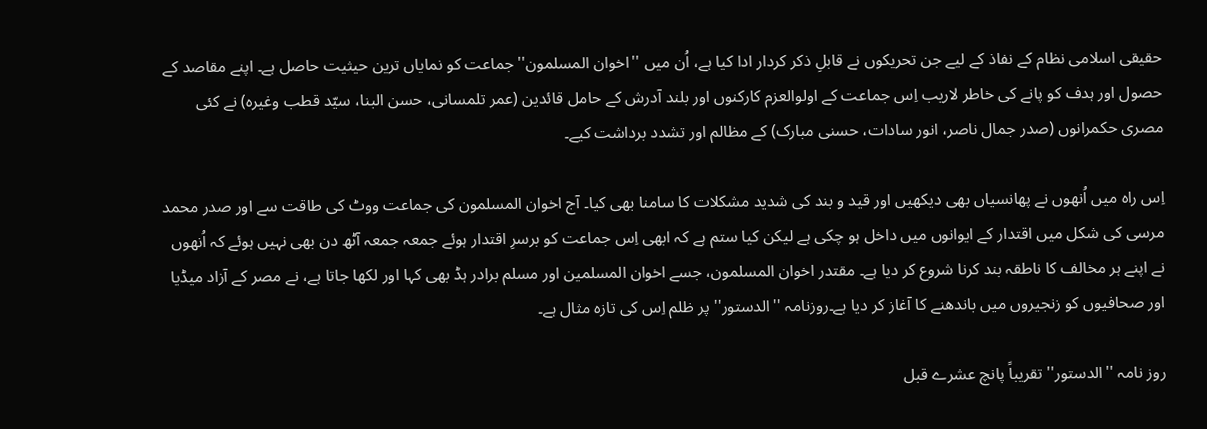حقیقی اسلامی نظام کے نفاذ کے لیے جن تحریکوں نے قابلِ ذکر کردار ادا کیا ہے، اُن میں ''اخوان المسلمون'' جماعت کو نمایاں ترین حیثیت حاصل ہے۔ اپنے مقاصد کے حصول اور ہدف کو پانے کی خاطر لاریب اِس جماعت کے اولوالعزم کارکنوں اور بلند آدرش کے حامل قائدین (عمر تلمسانی، حسن البنا، سیّد قطب وغیرہ) نے کئی مصری حکمرانوں (صدر جمال ناصر، انور سادات، حسنی مبارک) کے مظالم اور تشدد برداشت کیے۔

اِس راہ میں اُنھوں نے پھانسیاں بھی دیکھیں اور قید و بند کی شدید مشکلات کا سامنا بھی کیا۔ آج اخوان المسلمون کی جماعت ووٹ کی طاقت سے اور صدر محمد مرسی کی شکل میں اقتدار کے ایوانوں میں داخل ہو چکی ہے لیکن کیا ستم ہے کہ ابھی اِس جماعت کو برسرِ اقتدار ہوئے جمعہ جمعہ آٹھ دن بھی نہیں ہوئے کہ اُنھوں نے اپنے ہر مخالف کا ناطقہ بند کرنا شروع کر دیا ہے۔ مقتدر اخوان المسلمون، جسے اخوان المسلمین اور مسلم برادر ہڈ بھی کہا اور لکھا جاتا ہے، نے مصر کے آزاد میڈیا اور صحافیوں کو زنجیروں میں باندھنے کا آغاز کر دیا ہے۔روزنامہ ''الدستور'' پر ظلم اِس کی تازہ مثال ہے۔

روز نامہ ''الدستور'' تقریباً پانچ عشرے قبل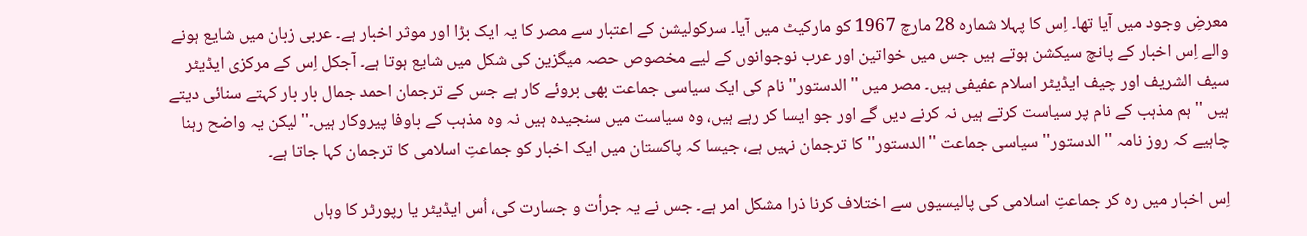معرضِ وجود میں آیا تھا۔ اِس کا پہلا شمارہ 28 مارچ 1967 کو مارکیٹ میں آیا۔ سرکولیشن کے اعتبار سے مصر کا یہ ایک بڑا اور موثر اخبار ہے۔ عربی زبان میں شایع ہونے والے اِس اخبار کے پانچ سیکشن ہوتے ہیں جس میں خواتین اور عرب نوجوانوں کے لیے مخصوص حصہ میگزین کی شکل میں شایع ہوتا ہے۔ آجکل اِس کے مرکزی ایڈیٹر سیف الشریف اور چیف ایڈیٹر اسلام عفیفی ہیں۔ مصر میں ''الدستور'' نام کی ایک سیاسی جماعت بھی بروئے کار ہے جس کے ترجمان احمد جمال بار بار کہتے سنائی دیتے ہیں ''ہم مذہب کے نام پر سیاست کرتے ہیں نہ کرنے دیں گے اور جو ایسا کر رہے ہیں، وہ سیاست میں سنجیدہ ہیں نہ وہ مذہب کے باوفا پیروکار ہیں۔'' لیکن یہ واضح رہنا چاہیے کہ روز نامہ ''الدستور'' سیاسی جماعت ''الدستور'' کا ترجمان نہیں ہے، جیسا کہ پاکستان میں ایک اخبار کو جماعتِ اسلامی کا ترجمان کہا جاتا ہے۔

اِس اخبار میں رہ کر جماعتِ اسلامی کی پالیسیوں سے اختلاف کرنا ذرا مشکل امر ہے۔ جس نے یہ جرأت و جسارت کی، اُس ایڈیٹر یا رپورٹر کا وہاں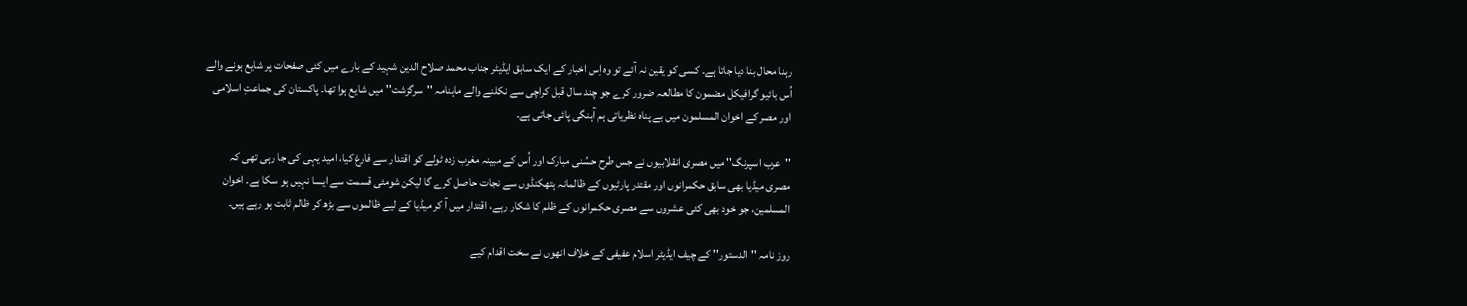رہنا محال بنا دیا جاتا ہے۔ کسی کو یقین نہ آئے تو وہ اِس اخبار کے ایک سابق ایڈیٹر جناب محمد صلاح الدین شہید کے بارے میں کئی صفحات پر شایع ہونے والے اُس بائیو گرافیکل مضمون کا مطالعہ ضرور کرے جو چند سال قبل کراچی سے نکلنے والے ماہنامہ ''سرگزشت'' میں شایع ہوا تھا۔ پاکستان کی جماعتِ اسلامی اور مصر کے اخوان المسلمون میں بے پناہ نظریاتی ہم آہنگی پائی جاتی ہے۔

''عرب اسپرنگ'' میں مصری انقلابیوں نے جس طرح حسُنی مبارک اور اُس کے مبینہ مغرب زدہ ٹولے کو اقتدار سے فارغ کیا، امید یہی کی جا رہی تھی کہ مصری میڈیا بھی سابق حکمرانوں اور مقتدر پارٹیوں کے ظالمانہ ہتھکنڈوں سے نجات حاصل کرے گا لیکن شومئی قسمت سے ایسا نہیں ہو سکا ہے۔ اخوان المسلمین، جو خود بھی کئی عشروں سے مصری حکمرانوں کے ظلم کا شکار رہے، اقتدار میں آ کر میڈیا کے لیے ظالموں سے بڑھ کر ظالم ثابت ہو رہے ہیں۔

روز نامہ ''الدستور'' کے چیف ایڈیٹر اسلام عفیفی کے خلاف انھوں نے سخت اقدام کیے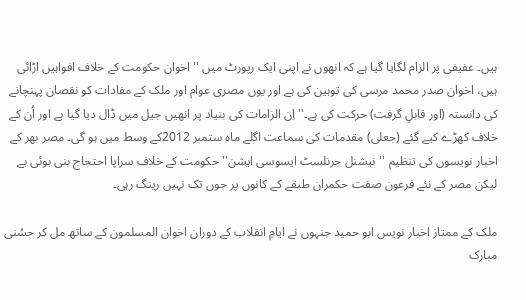ہیں۔ عفیفی پر الزام لگایا گیا ہے کہ انھوں نے اپنی ایک رپورٹ میں ''اخوان حکومت کے خلاف افواہیں اڑائی ہیں، اخوان صدر محمد مرسی کی توہین کی ہے اور یوں مصری عوام اور ملک کے مفادات کو نقصان پہنچانے کی دانستہ (اور قابلِ گرفت) حرکت کی ہے۔'' اِن الزامات کی بنیاد پر انھیں جیل میں ڈال دیا گیا ہے اور اُن کے خلاف کھڑے کیے گئے (جعلی) مقدمات کی سماعت اگلے ماہ ستمبر 2012کے وسط میں ہو گی۔ مصر بھر کے اخبار نویسوں کی تنظیم ''نیشنل جرنلسٹ ایسوسی ایشن'' حکومت کے خلاف سراپا احتجاج بنی ہوئی ہے لیکن مصر کے نئے فرعون صفت حکمران طبقے کے کانوں پر جوں تک نہیں رینگ رہی۔

ملک کے ممتاز اخبار نویس ابو حمید جنہوں نے ایامِ انقلاب کے دوران اخوان المسلمون کے ساتھ مل کر حسُنی مبارک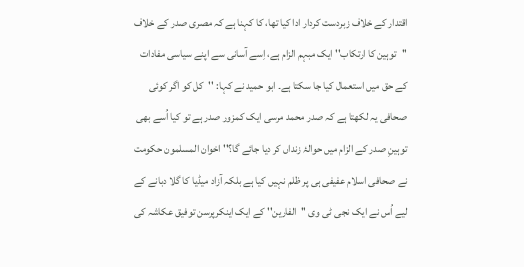اقتدار کے خلاف زبردست کردار ادا کیا تھا، کا کہنا ہے کہ مصری صدر کے خلاف ''توہین کا ارتکاب'' ایک مبہم الزام ہے، اِسے آسانی سے اپنے سیاسی مفادات کے حق میں استعمال کیا جا سکتا ہے۔ ابو حمید نے کہا: ''کل کو اگر کوئی صحافی یہ لکھتا ہے کہ صدر محمد مرسی ایک کمزور صدر ہے تو کیا اُسے بھی توہینِ صدر کے الزام میں حوالۂ زنداں کر دیا جائے گا؟'' اخوان المسلمون حکومت نے صحافی اسلام عفیفی ہی پر ظلم نہیں کیا ہے بلکہ آزاد میڈیا کا گلا دبانے کے لیے اُس نے ایک نجی ٹی وی ''الفارین'' کے ایک اینکرپرسن توفیق عکاشہ کی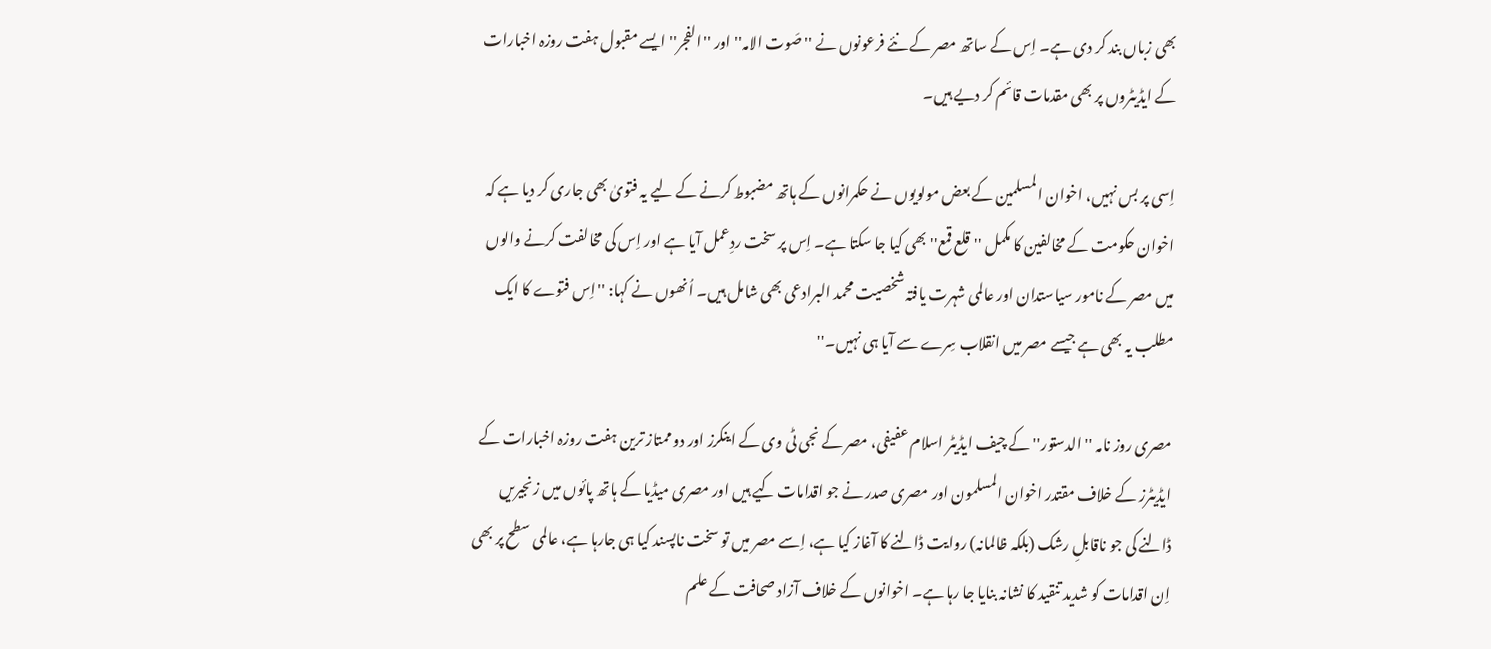بھی زباں بند کر دی ہے۔ اِس کے ساتھ مصر کے نئے فرعونوں نے ''صَوت الامہ'' اور ''الفجر'' ایسے مقبول ہفت روزہ اخبارات کے ایڈیٹروں پر بھی مقدمات قائم کر دیے ہیں۔

اِسی پر بس نہیں، اخوان المسلمین کے بعض مولویوں نے حکمرانوں کے ہاتھ مضبوط کرنے کے لیے یہ فتویٰ بھی جاری کر دیا ہے کہ اخوان حکومت کے مخالفین کا مکمل ''قلع قمع'' بھی کیا جا سکتا ہے۔ اِس پر سخت ردِعمل آیا ہے اور اِس کی مخالفت کرنے والوں میں مصر کے نامور سیاستدان اور عالمی شہرت یافتہ شخصیت محمد البرادعی بھی شامل ہیں۔ اُنھوں نے کہا: ''اِس فتوے کا ایک مطلب یہ بھی ہے جیسے مصر میں انقلاب سِرے سے آیا ہی نہیں۔''

مصری روز نامہ ''الدستور'' کے چیف ایڈیٹر اسلام عفیفی، مصر کے نجی ٹی وی کے اینکرز اور دو ممتاز ترین ہفت روزہ اخبارات کے ایڈیٹرز کے خلاف مقتدر اخوان المسلمون اور مصری صدر نے جو اقدامات کیے ہیں اور مصری میڈیا کے ہاتھ پائوں میں زنجیریں ڈالنے کی جو ناقابلِ رشک (بلکہ ظالمانہ) روایت ڈالنے کا آغاز کیا ہے، اِسے مصر میں تو سخت ناپسند کیا ہی جارہا ہے، عالمی سطح پر بھی اِن اقدامات کو شدید تنقید کا نشانہ بنایا جا رہا ہے۔ اخوانوں کے خلاف آزاد صحافت کے علم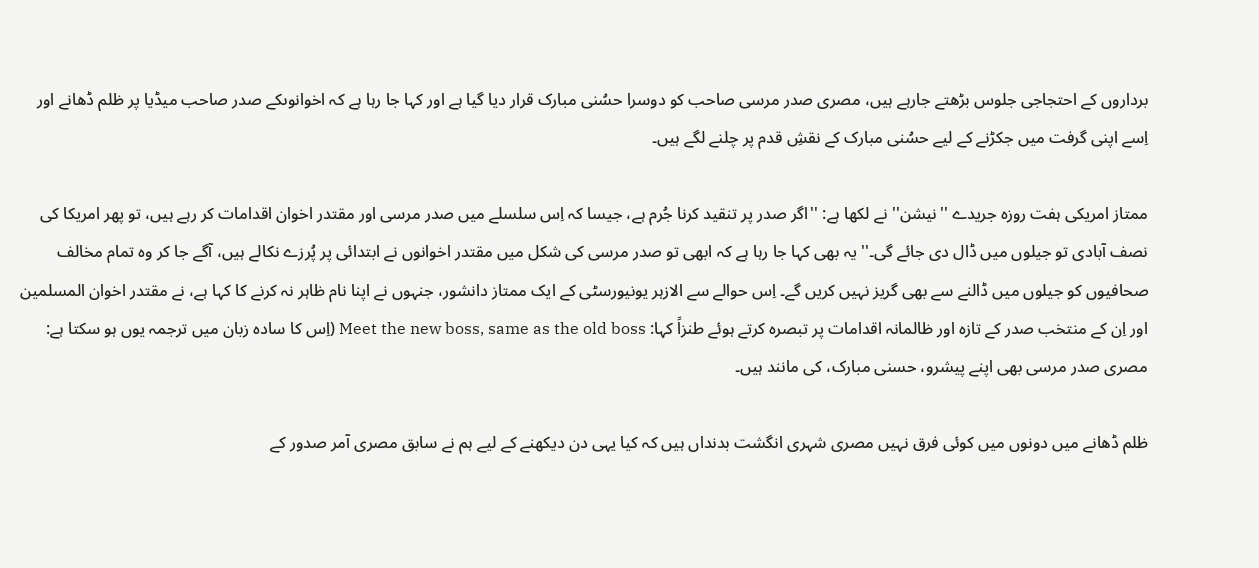برداروں کے احتجاجی جلوس بڑھتے جارہے ہیں، مصری صدر مرسی صاحب کو دوسرا حسُنی مبارک قرار دیا گیا ہے اور کہا جا رہا ہے کہ اخوانوںکے صدر صاحب میڈیا پر ظلم ڈھانے اور اِسے اپنی گرفت میں جکڑنے کے لیے حسُنی مبارک کے نقشِ قدم پر چلنے لگے ہیں۔

ممتاز امریکی ہفت روزہ جریدے ''نیشن'' نے لکھا ہے: ''اگر صدر پر تنقید کرنا جُرم ہے، جیسا کہ اِس سلسلے میں صدر مرسی اور مقتدر اخوان اقدامات کر رہے ہیں، تو پھر امریکا کی نصف آبادی تو جیلوں میں ڈال دی جائے گی۔'' یہ بھی کہا جا رہا ہے کہ ابھی تو صدر مرسی کی شکل میں مقتدر اخوانوں نے ابتدائی پر پُرزے نکالے ہیں، آگے جا کر وہ تمام مخالف صحافیوں کو جیلوں میں ڈالنے سے بھی گریز نہیں کریں گے۔ اِس حوالے سے الازہر یونیورسٹی کے ایک ممتاز دانشور، جنہوں نے اپنا نام ظاہر نہ کرنے کا کہا ہے، نے مقتدر اخوان المسلمین اور اِن کے منتخب صدر کے تازہ اور ظالمانہ اقدامات پر تبصرہ کرتے ہوئے طنزاً کہا: Meet the new boss, same as the old boss (اِس کا سادہ زبان میں ترجمہ یوں ہو سکتا ہے: مصری صدر مرسی بھی اپنے پیشرو، حسنی مبارک، کی مانند ہیں۔

ظلم ڈھانے میں دونوں میں کوئی فرق نہیں مصری شہری انگشت بدنداں ہیں کہ کیا یہی دن دیکھنے کے لیے ہم نے سابق مصری آمر صدور کے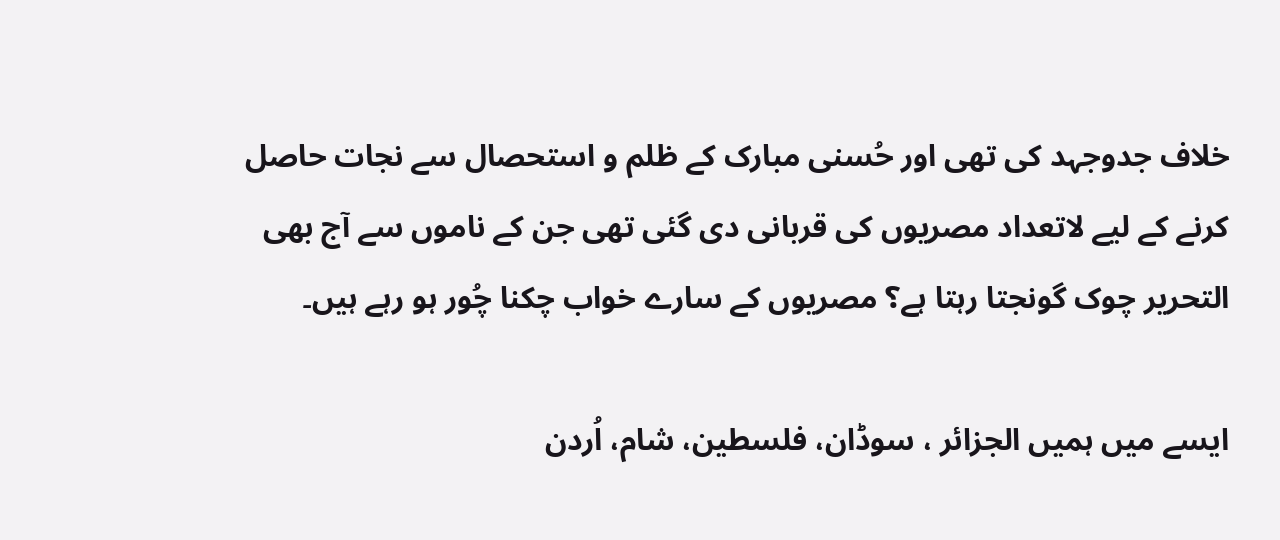خلاف جدوجہد کی تھی اور حُسنی مبارک کے ظلم و استحصال سے نجات حاصل کرنے کے لیے لاتعداد مصریوں کی قربانی دی گئی تھی جن کے ناموں سے آج بھی التحریر چوک گونجتا رہتا ہے؟ مصریوں کے سارے خواب چکنا چُور ہو رہے ہیں۔

ایسے میں ہمیں الجزائر ، سوڈان، فلسطین، شام، اُردن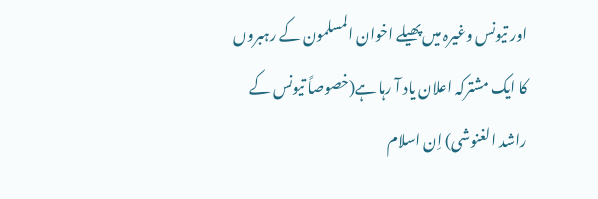اور تیونس وغیرہ میں پھیلے اخوان المسلمون کے رہبروں کا ایک مشترکہ اعلان یاد آ رہا ہے(خصوصاً تیونس کے راشد الغنوشی) اِن اسلام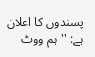پسندوں کا اعلان ہے: ''ہم ووٹ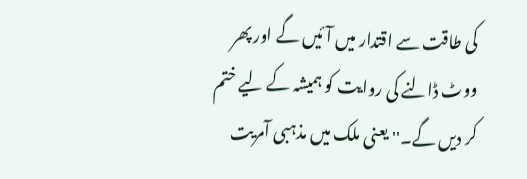کی طاقت سے اقتدار میں آئیں گے اور پھر ووٹ ڈالنے کی روایت کو ہمیشہ کے لیے ختم کر دیں گے۔'' یعنی ملک میں مذہبی آمریت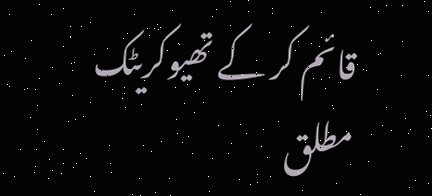قائم کر کے تھیوکریٹک مطلق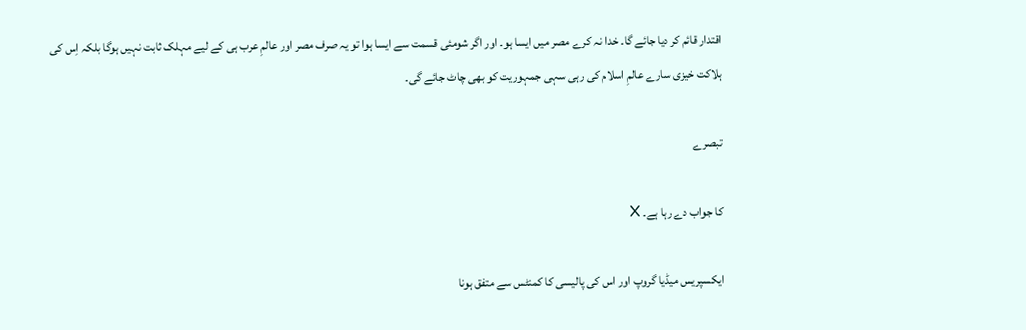اقتدار قائم کر دیا جائے گا۔ خدا نہ کرے مصر میں ایسا ہو۔ اور اگر شومئی قسمت سے ایسا ہوا تو یہ صرف مصر اور عالمِ عرب ہی کے لیے مہلک ثابت نہیں ہوگا بلکہ اِس کی ہلاکت خیزی سارے عالمِ اسلام کی رہی سہی جمہوریت کو بھی چاٹ جائے گی۔

تبصرے

کا جواب دے رہا ہے۔ X

ایکسپریس میڈیا گروپ اور اس کی پالیسی کا کمنٹس سے متفق ہونا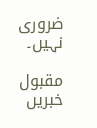ضروری نہیں۔

مقبول خبریں